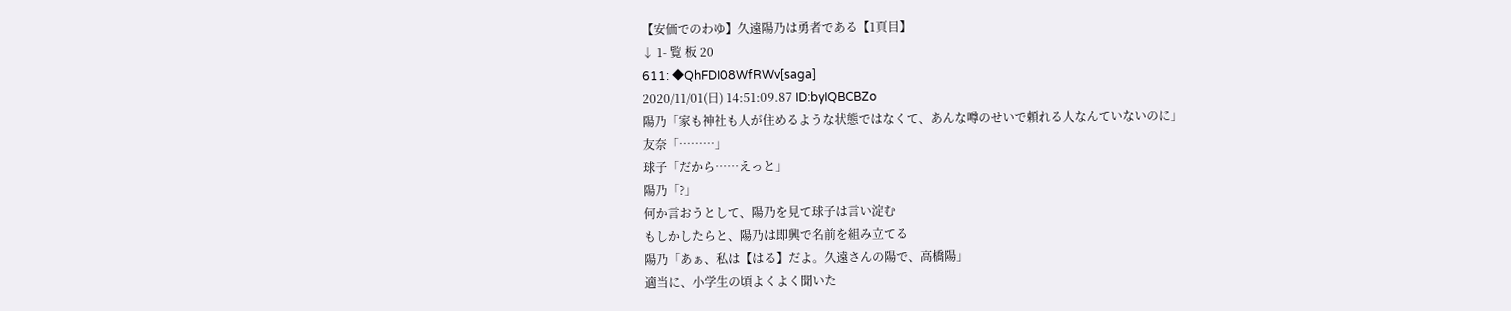【安価でのわゆ】久遠陽乃は勇者である【1頁目】
↓ 1- 覧 板 20
611: ◆QhFDI08WfRWv[saga]
2020/11/01(日) 14:51:09.87 ID:byIQBCBZo
陽乃「家も神社も人が住めるような状態ではなくて、あんな噂のせいで頼れる人なんていないのに」
友奈「………」
球子「だから……えっと」
陽乃「?」
何か言おうとして、陽乃を見て球子は言い淀む
もしかしたらと、陽乃は即興で名前を組み立てる
陽乃「あぁ、私は【はる】だよ。久遠さんの陽で、高橋陽」
適当に、小学生の頃よくよく聞いた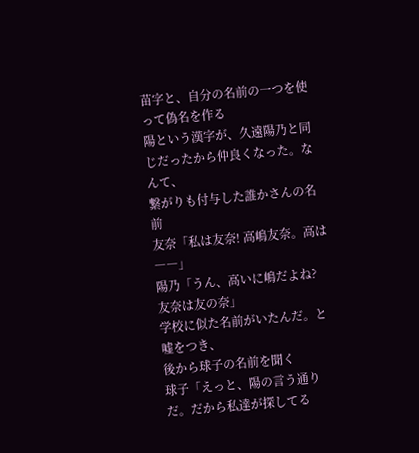苗字と、自分の名前の一つを使って偽名を作る
陽という漢字が、久遠陽乃と同じだったから仲良くなった。なんて、
繋がりも付与した誰かさんの名前
友奈「私は友奈! 高嶋友奈。高は――」
陽乃「うん、高いに嶋だよね? 友奈は友の奈」
学校に似た名前がいたんだ。と嘘をつき、
後から球子の名前を聞く
球子「えっと、陽の言う通りだ。だから私達が探してる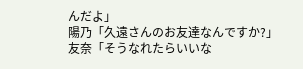んだよ」
陽乃「久遠さんのお友達なんですか?」
友奈「そうなれたらいいな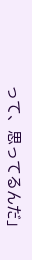って、思ってるんだ」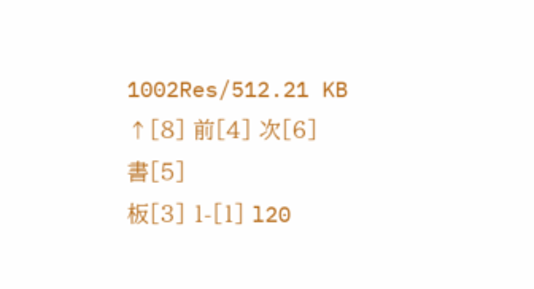1002Res/512.21 KB
↑[8] 前[4] 次[6]
書[5]
板[3] 1-[1] l20